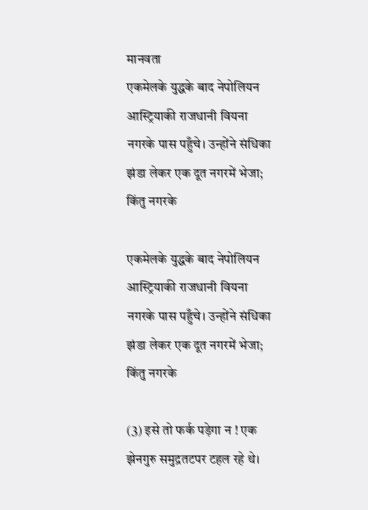मानवता
एकमेलके युद्धके बाद नेपोलियन आस्ट्रियाकी राजधानी वियना नगरके पास पहुँचे। उन्होंने संधिका झंडा लेकर एक दूत नगरमें भेजा; किंतु नगरके

एकमेलके युद्धके बाद नेपोलियन आस्ट्रियाकी राजधानी वियना नगरके पास पहुँचे। उन्होंने संधिका झंडा लेकर एक दूत नगरमें भेजा; किंतु नगरके

(3) इसे तो फर्क पड़ेगा न ! एक झेनगुरु समुद्रतटपर टहल रहे थे।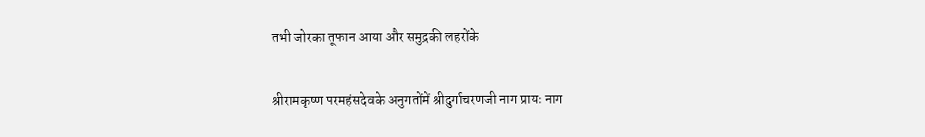तभी जोरका तूफान आया और समुद्रकी लहरोंके

श्रीरामकृष्ण परमहंसदेवके अनुगतोंमें श्रीदुर्गाचरणजी नाग प्रायः नाग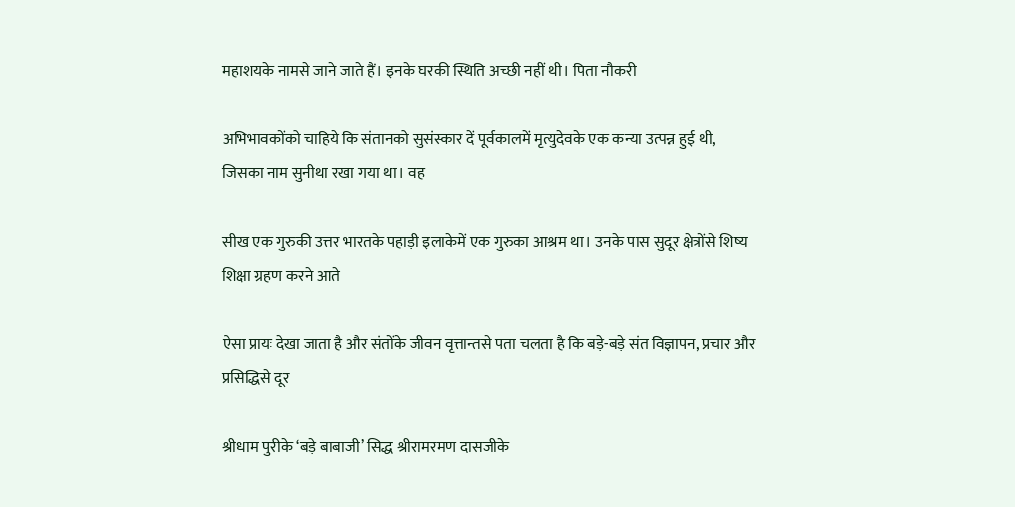महाशयके नामसे जाने जाते हैं। इनके घरकी स्थिति अच्छी नहीं थी। पिता नौकरी

अभिभावकोंको चाहिये कि संतानको सुसंस्कार दें पूर्वकालमें मृत्युदेवके एक कन्या उत्पन्न हुई थी, जिसका नाम सुनीथा रखा गया था। वह

सीख एक गुरुकी उत्तर भारतके पहाड़ी इलाकेमें एक गुरुका आश्रम था। उनके पास सुदूर क्षेत्रोंसे शिष्य शिक्षा ग्रहण करने आते

ऐसा प्रायः देखा जाता है और संतोंके जीवन वृत्तान्तसे पता चलता है कि बड़े-बड़े संत विज्ञापन, प्रचार और प्रसिद्धिसे दूर

श्रीधाम पुरीके ‘बड़े बाबाजी’ सिद्ध श्रीरामरमण दासजीके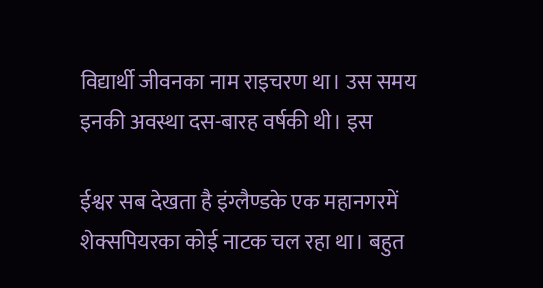विद्यार्थी जीवनका नाम राइचरण था। उस समय इनकी अवस्था दस-बारह वर्षकी थी। इस

ईश्वर सब देखता है इंग्लैण्डके एक महानगरमें शेक्सपियरका कोई नाटक चल रहा था। बहुत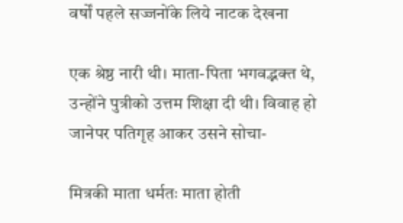वर्षों पहले सज्जनोंके लिये नाटक देखना

एक श्रेष्ठ नारी थी। माता-पिता भगवद्भक्त थे, उन्होंने पुत्रीको उत्तम शिक्षा दी थी। विवाह हो जानेपर पतिगृह आकर उसने सोचा-

मित्रकी माता धर्मतः माता होती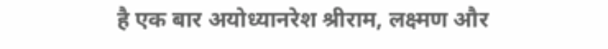है एक बार अयोध्यानरेश श्रीराम, लक्ष्मण और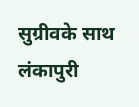सुग्रीवके साथ लंकापुरी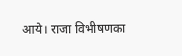आये। राजा विभीषणका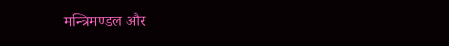मन्त्रिमण्डल और